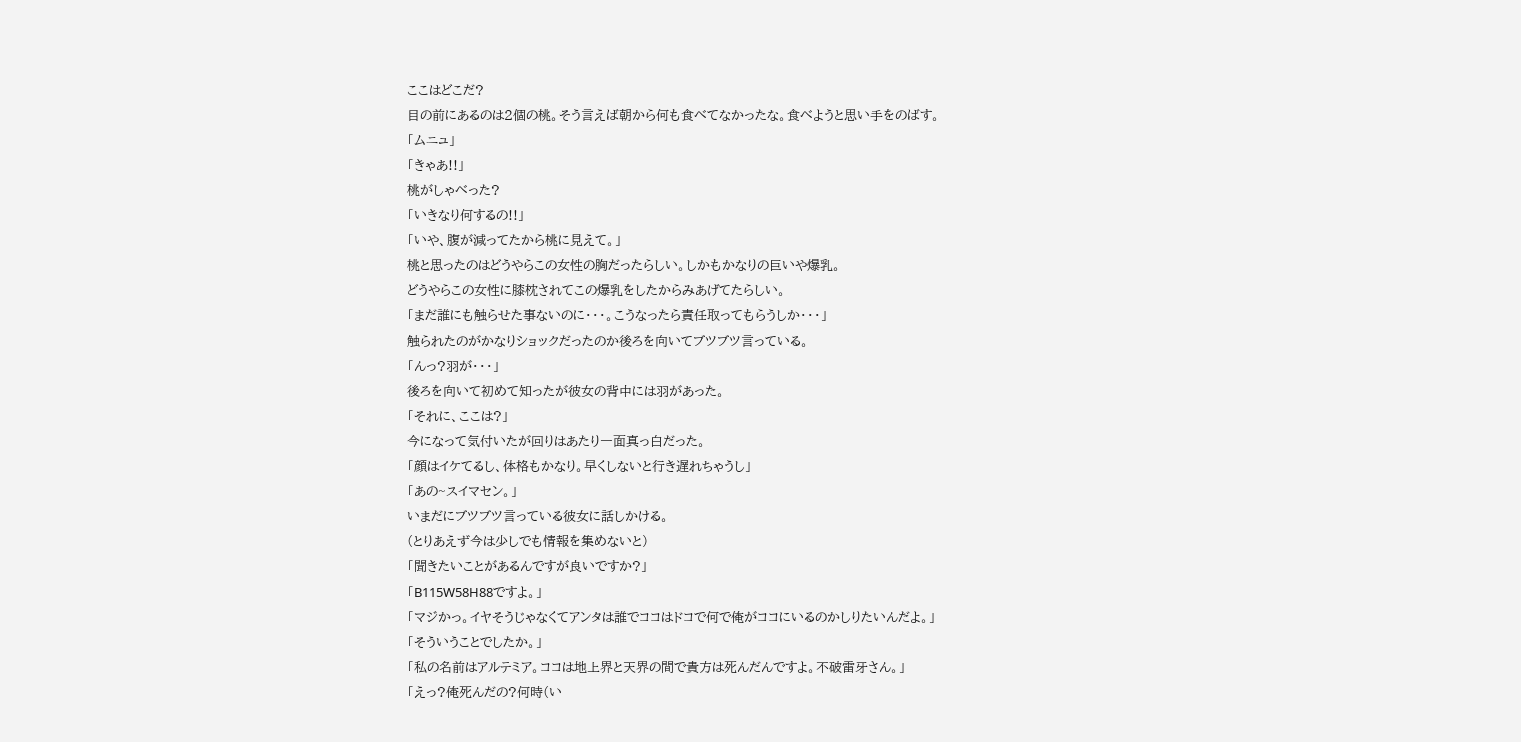ここはどこだ?
目の前にあるのは2個の桃。そう言えば朝から何も食べてなかったな。食べようと思い手をのばす。
「ムニュ」
「きゃあ!!」
桃がしゃべった?
「いきなり何するの!!」
「いや、腹が減ってたから桃に見えて。」
桃と思ったのはどうやらこの女性の胸だったらしい。しかもかなりの巨いや爆乳。
どうやらこの女性に膝枕されてこの爆乳をしたからみあげてたらしい。
「まだ誰にも触らせた事ないのに・・・。こうなったら責任取ってもらうしか・・・」
触られたのがかなりショックだったのか後ろを向いてブツブツ言っている。
「んっ?羽が・・・」
後ろを向いて初めて知ったが彼女の背中には羽があった。
「それに、ここは?」
今になって気付いたが回りはあたり一面真っ白だった。
「顔はイケてるし、体格もかなり。早くしないと行き遅れちゃうし」
「あの~スイマセン。」
いまだにブツブツ言っている彼女に話しかける。
(とりあえず今は少しでも情報を集めないと)
「聞きたいことがあるんですが良いですか?」
「B115W58H88ですよ。」
「マジかっ。イヤそうじゃなくてアンタは誰でココはドコで何で俺がココにいるのかしりたいんだよ。」
「そういうことでしたか。」
「私の名前はアルテミア。ココは地上界と天界の間で貴方は死んだんですよ。不破雷牙さん。」
「えっ?俺死んだの?何時(い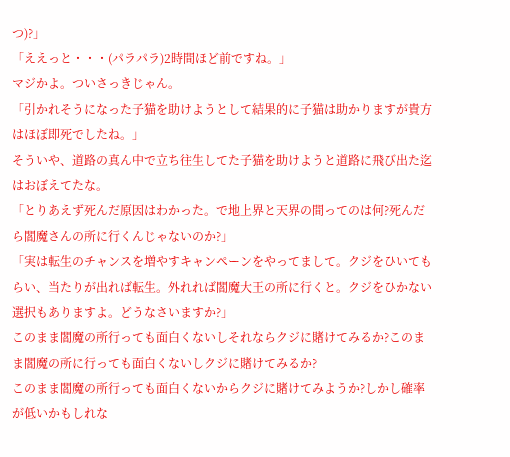つ)?」
「ええっと・・・(パラパラ)2時間ほど前ですね。」
マジかよ。ついさっきじゃん。
「引かれそうになった子猫を助けようとして結果的に子猫は助かりますが貴方はほぼ即死でしたね。」
そういや、道路の真ん中で立ち往生してた子猫を助けようと道路に飛び出た迄はおぼえてたな。
「とりあえず死んだ原因はわかった。で地上界と天界の間ってのは何?死んだら閻魔さんの所に行くんじゃないのか?」
「実は転生のチャンスを増やすキャンペーンをやってまして。クジをひいてもらい、当たりが出れば転生。外れれば閻魔大王の所に行くと。クジをひかない選択もありますよ。どうなさいますか?」
このまま閻魔の所行っても面白くないしそれならクジに賭けてみるか?このまま閻魔の所に行っても面白くないしクジに賭けてみるか?
このまま閻魔の所行っても面白くないからクジに賭けてみようか?しかし確率が低いかもしれな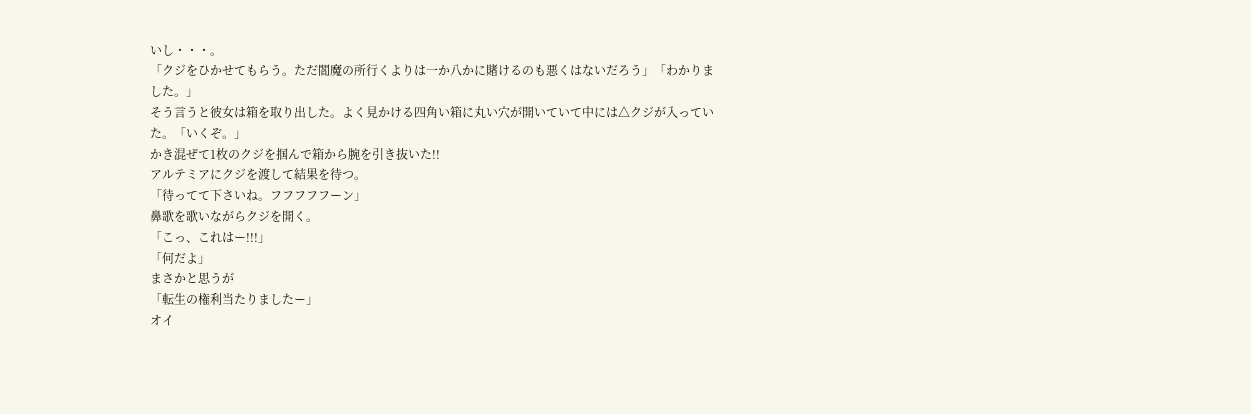いし・・・。
「クジをひかせてもらう。ただ閻魔の所行くよりは一か八かに賭けるのも悪くはないだろう」「わかりました。」
そう言うと彼女は箱を取り出した。よく見かける四角い箱に丸い穴が開いていて中には△クジが入っていた。「いくぞ。」
かき混ぜて1枚のクジを掴んで箱から腕を引き抜いた!!
アルテミアにクジを渡して結果を待つ。
「待ってて下さいね。フフフフフーン」
鼻歌を歌いながらクジを開く。
「こっ、これはー!!!」
「何だよ」
まさかと思うが
「転生の権利当たりましたー」
オイ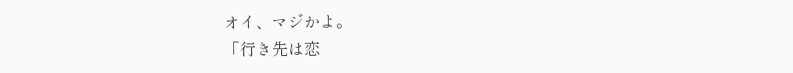オイ、マジかよ。
「行き先は恋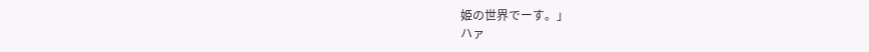姫の世界でーす。」
ハァ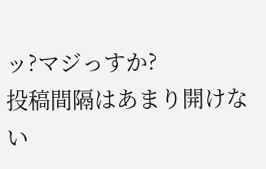ッ?マジっすか?
投稿間隔はあまり開けない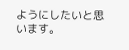ようにしたいと思います。